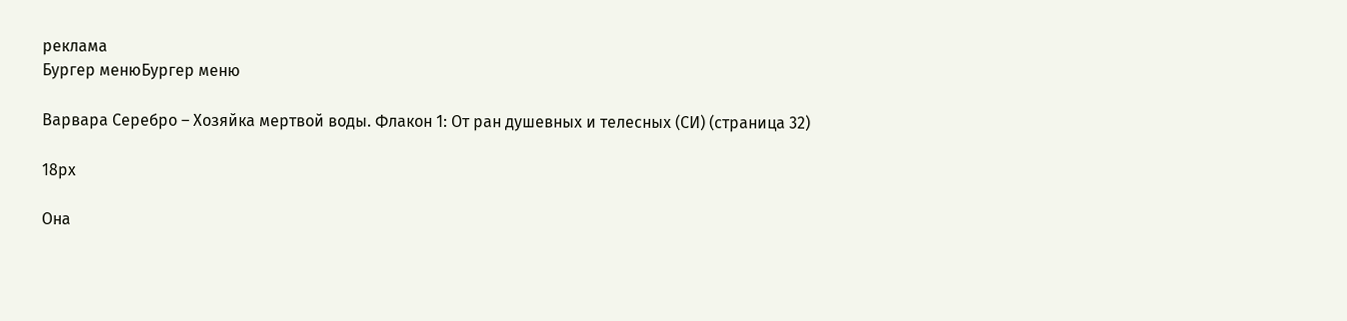реклама
Бургер менюБургер меню

Варвара Серебро – Хозяйка мертвой воды. Флакон 1: От ран душевных и телесных (СИ) (страница 32)

18px

Она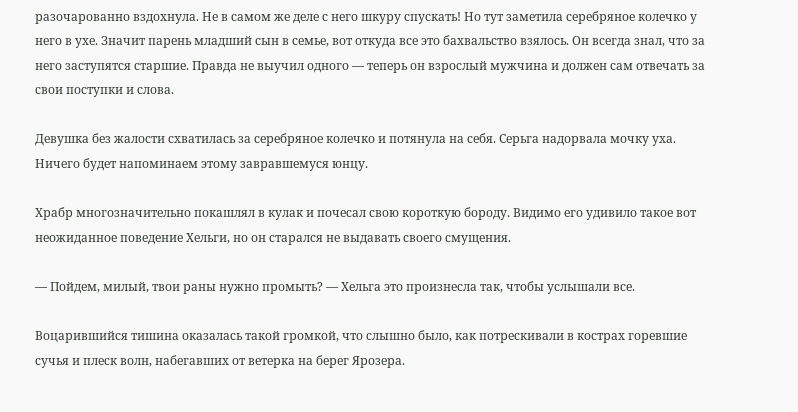разочарованно вздохнула. Не в самом же деле с него шкуру спускать! Но тут заметила серебряное колечко у него в ухе. Значит парень младший сын в семье, вот откуда все это бахвальство взялось. Он всегда знал, что за него заступятся старшие. Правда не выучил одного — теперь он взрослый мужчина и должен сам отвечать за свои поступки и слова.

Девушка без жалости схватилась за серебряное колечко и потянула на себя. Серьга надорвала мочку уха. Ничего будет напоминаем этому завравшемуся юнцу.

Храбр многозначительно покашлял в кулак и почесал свою короткую бороду. Видимо его удивило такое вот неожиданное поведение Хельги, но он старался не выдавать своего смущения.

— Пойдем, милый, твои раны нужно промыть? — Хельга это произнесла так, чтобы услышали все.

Воцарившийся тишина оказалась такой громкой, что слышно было, как потрескивали в кострах горевшие сучья и плеск волн, набегавших от ветерка на берег Ярозера.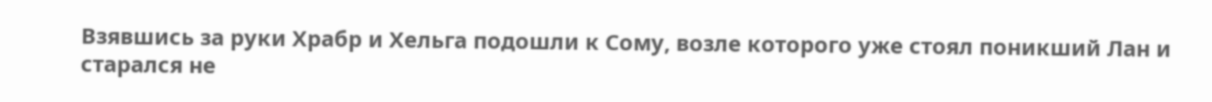Взявшись за руки Храбр и Хельга подошли к Сому, возле которого уже стоял поникший Лан и старался не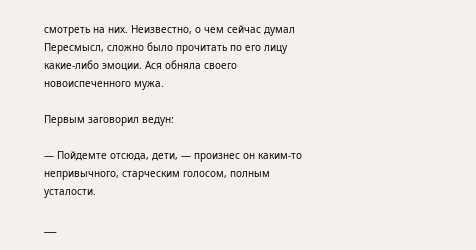смотреть на них. Неизвестно, о чем сейчас думал Пересмысл, сложно было прочитать по его лицу какие-либо эмоции. Ася обняла своего новоиспеченного мужа.

Первым заговорил ведун:

— Пойдемте отсюда, дети, — произнес он каким-то непривычного, старческим голосом, полным усталости.

___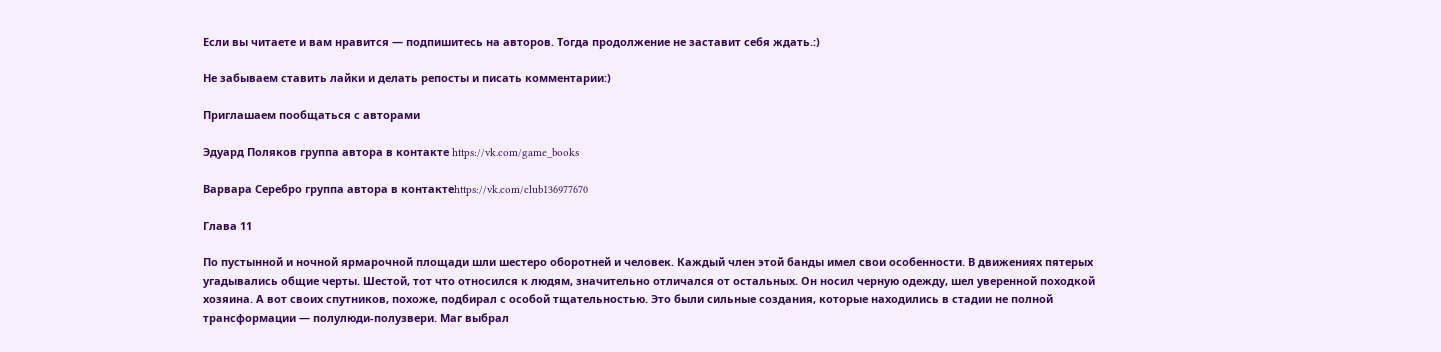Если вы читаете и вам нравится — подпишитесь на авторов. Тогда продолжение не заставит себя ждать.:)

Не забываем ставить лайки и делать репосты и писать комментарии:)

Приглашаем пообщаться с авторами

Эдуард Поляков группа автора в контакте https://vk.com/game_books

Варвара Серебро группа автора в контактеhttps://vk.com/club136977670

Глава 11

По пустынной и ночной ярмарочной площади шли шестеро оборотней и человек. Каждый член этой банды имел свои особенности. В движениях пятерых угадывались общие черты. Шестой, тот что относился к людям, значительно отличался от остальных. Он носил черную одежду, шел уверенной походкой хозяина. А вот своих спутников, похоже, подбирал с особой тщательностью. Это были сильные создания, которые находились в стадии не полной трансформации — полулюди-полузвери. Маг выбрал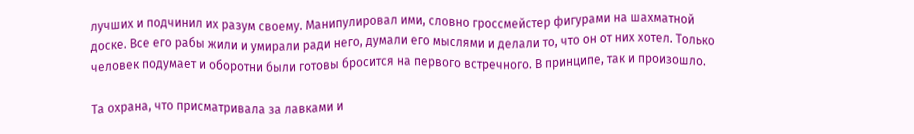лучших и подчинил их разум своему. Манипулировал ими, словно гроссмейстер фигурами на шахматной доске. Все его рабы жили и умирали ради него, думали его мыслями и делали то, что он от них хотел. Только человек подумает и оборотни были готовы бросится на первого встречного. В принципе, так и произошло.

Та охрана, что присматривала за лавками и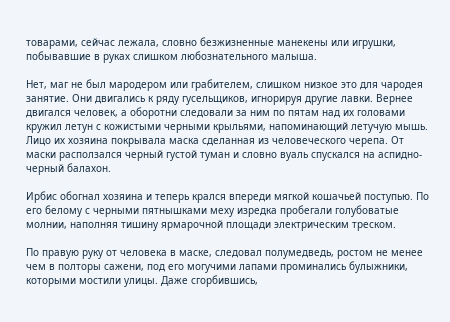товарами, сейчас лежала, словно безжизненные манекены или игрушки, побывавшие в руках слишком любознательного малыша.

Нет, маг не был мародером или грабителем, слишком низкое это для чародея занятие. Они двигались к ряду гусельщиков, игнорируя другие лавки. Вернее двигался человек, а оборотни следовали за ним по пятам над их головами кружил летун с кожистыми черными крыльями, напоминающий летучую мышь. Лицо их хозяина покрывала маска сделанная из человеческого черепа. От маски расползался черный густой туман и словно вуаль спускался на аспидно-черный балахон.

Ирбис обогнал хозяина и теперь крался впереди мягкой кошачьей поступью. По его белому с черными пятнышками меху изредка пробегали голубоватые молнии, наполняя тишину ярмарочной площади электрическим треском.

По правую руку от человека в маске, следовал полумедведь, ростом не менее чем в полторы сажени, под его могучими лапами проминались булыжники, которыми мостили улицы. Даже сгорбившись,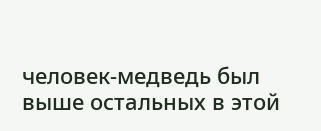человек-медведь был выше остальных в этой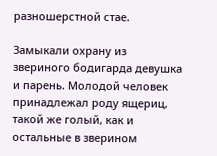разношерстной стае.

Замыкали охрану из звериного бодигарда девушка и парень. Молодой человек принадлежал роду ящериц, такой же голый, как и остальные в зверином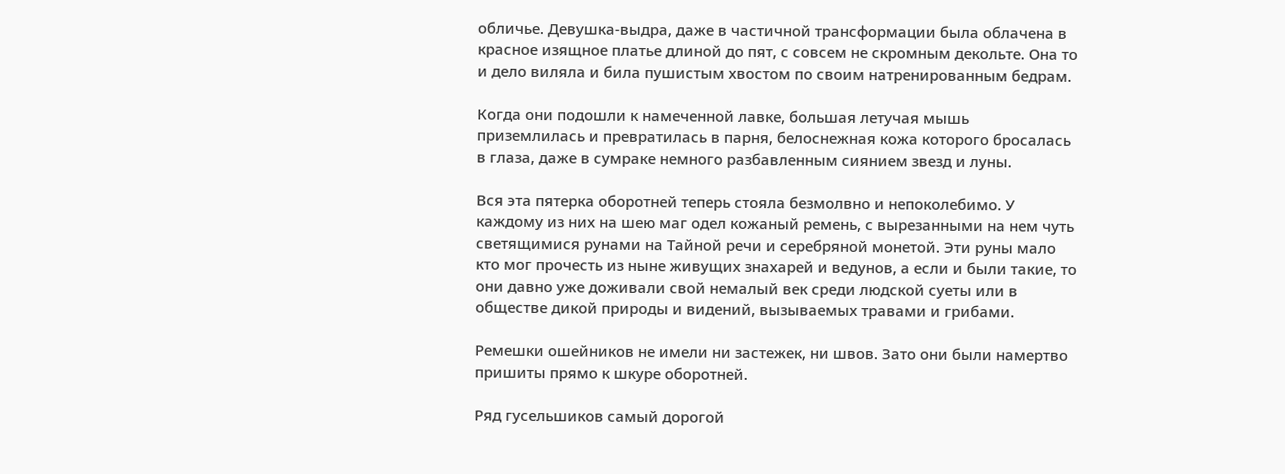обличье. Девушка-выдра, даже в частичной трансформации была облачена в красное изящное платье длиной до пят, с совсем не скромным декольте. Она то и дело виляла и била пушистым хвостом по своим натренированным бедрам.

Когда они подошли к намеченной лавке, большая летучая мышь приземлилась и превратилась в парня, белоснежная кожа которого бросалась в глаза, даже в сумраке немного разбавленным сиянием звезд и луны.

Вся эта пятерка оборотней теперь стояла безмолвно и непоколебимо. У каждому из них на шею маг одел кожаный ремень, с вырезанными на нем чуть светящимися рунами на Тайной речи и серебряной монетой. Эти руны мало кто мог прочесть из ныне живущих знахарей и ведунов, а если и были такие, то они давно уже доживали свой немалый век среди людской суеты или в обществе дикой природы и видений, вызываемых травами и грибами.

Ремешки ошейников не имели ни застежек, ни швов. Зато они были намертво пришиты прямо к шкуре оборотней.

Ряд гусельшиков самый дорогой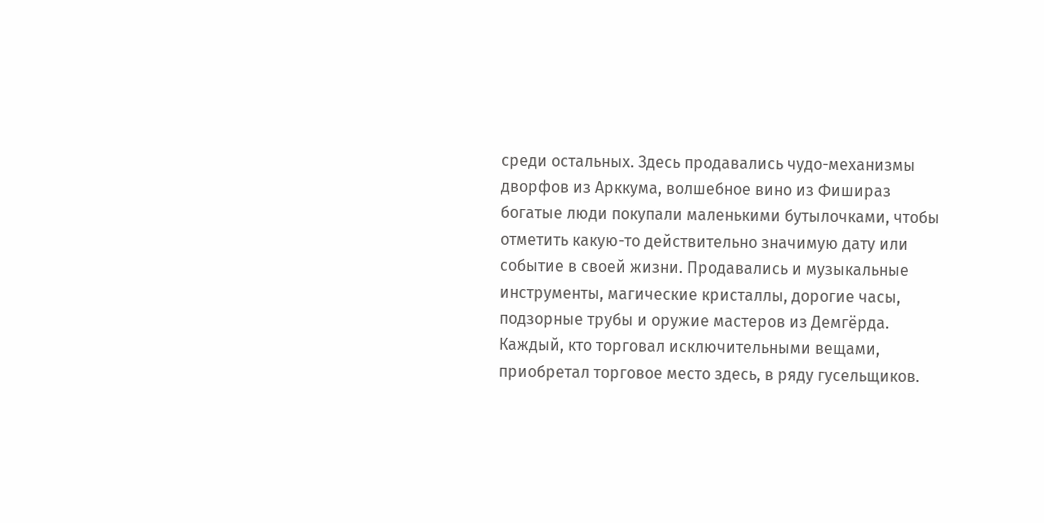среди остальных. Здесь продавались чудо-механизмы дворфов из Арккума, волшебное вино из Фишираз богатые люди покупали маленькими бутылочками, чтобы отметить какую-то действительно значимую дату или событие в своей жизни. Продавались и музыкальные инструменты, магические кристаллы, дорогие часы, подзорные трубы и оружие мастеров из Демгёрда. Каждый, кто торговал исключительными вещами, приобретал торговое место здесь, в ряду гусельщиков.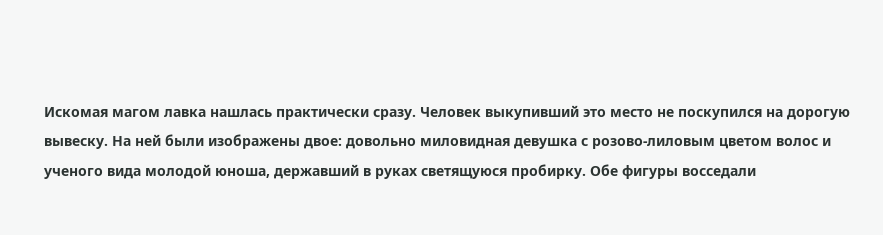Искомая магом лавка нашлась практически сразу. Человек выкупивший это место не поскупился на дорогую вывеску. На ней были изображены двое: довольно миловидная девушка с розово-лиловым цветом волос и ученого вида молодой юноша, державший в руках светящуюся пробирку. Обе фигуры восседали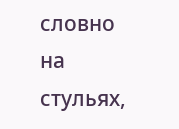словно на стульях,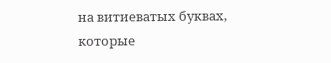на витиеватых буквах, которые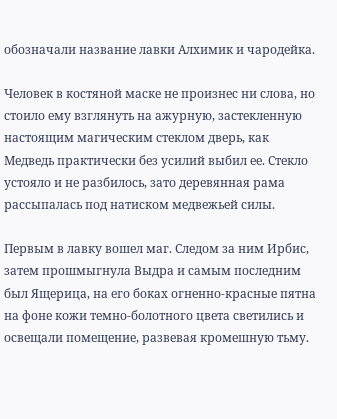обозначали название лавки Алхимик и чародейка.

Человек в костяной маске не произнес ни слова, но стоило ему взглянуть на ажурную, застекленную настоящим магическим стеклом дверь, как Медведь практически без усилий выбил ее. Стекло устояло и не разбилось, зато деревянная рама рассыпалась под натиском медвежьей силы.

Первым в лавку вошел маг. Следом за ним Ирбис, затем прошмыгнула Выдра и самым последним был Ящерица, на его боках огненно-красные пятна на фоне кожи темно-болотного цвета светились и освещали помещение, развевая кромешную тьму.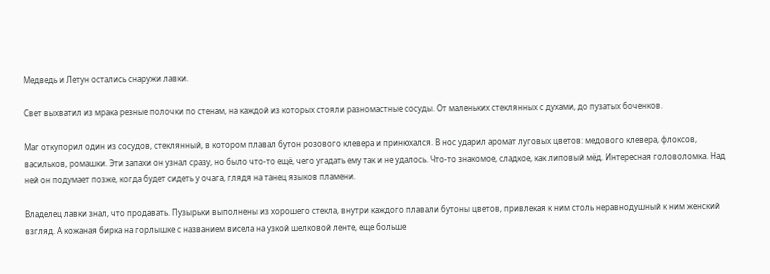Медведь и Летун остались снаружи лавки.

Свет выхватил из мрака резные полочки по стенам, на каждой из которых стояли разномастные сосуды. От маленьких стеклянных с духами, до пузатых боченков.

Маг откупорил один из сосудов, стеклянный, в котором плавал бутон розового клевера и принюхался. В нос ударил аромат луговых цветов: медового клевера, флоксов, васильков, ромашки. Эти запахи он узнал сразу, но было что-то ещё, чего угадать ему так и не удалось. Что-то знакомое, сладкое, как липовый мёд. Интересная головоломка. Над ней он подумает позже, когда будет сидеть у очага, глядя на танец языков пламени.

Владелец лавки знал, что продавать. Пузырьки выполнены из хорошего стекла, внутри каждого плавали бутоны цветов, привлекая к ним столь неравнодушный к ним женский взгляд. А кожаная бирка на горлышке с названием висела на узкой шелковой ленте, еще больше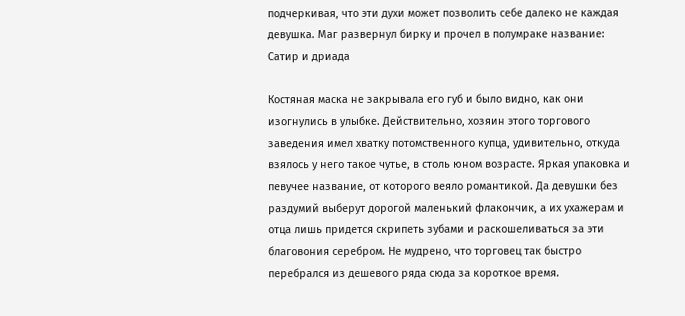подчеркивая, что эти духи может позволить себе далеко не каждая девушка. Маг развернул бирку и прочел в полумраке название: Сатир и дриада

Костяная маска не закрывала его губ и было видно, как они изогнулись в улыбке. Действительно, хозяин этого торгового заведения имел хватку потомственного купца, удивительно, откуда взялось у него такое чутье, в столь юном возрасте. Яркая упаковка и певучее название, от которого веяло романтикой. Да девушки без раздумий выберут дорогой маленький флакончик, а их ухажерам и отца лишь придется скрипеть зубами и раскошеливаться за эти благовония серебром. Не мудрено, что торговец так быстро перебрался из дешевого ряда сюда за короткое время.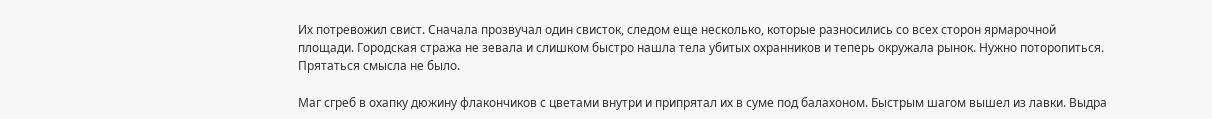Их потревожил свист. Сначала прозвучал один свисток, следом еще несколько, которые разносились со всех сторон ярмарочной площади. Городская стража не зевала и слишком быстро нашла тела убитых охранников и теперь окружала рынок. Нужно поторопиться. Прятаться смысла не было.

Маг сгреб в охапку дюжину флакончиков с цветами внутри и припрятал их в суме под балахоном. Быстрым шагом вышел из лавки. Выдра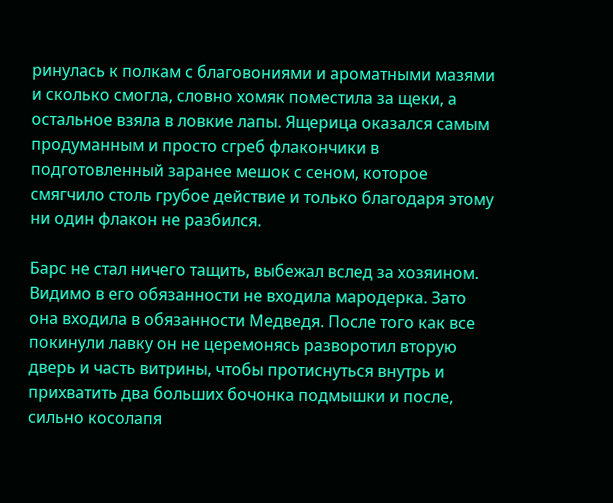ринулась к полкам с благовониями и ароматными мазями и сколько смогла, словно хомяк поместила за щеки, а остальное взяла в ловкие лапы. Ящерица оказался самым продуманным и просто сгреб флакончики в подготовленный заранее мешок с сеном, которое смягчило столь грубое действие и только благодаря этому ни один флакон не разбился.

Барс не стал ничего тащить, выбежал вслед за хозяином. Видимо в его обязанности не входила мародерка. Зато она входила в обязанности Медведя. После того как все покинули лавку он не церемонясь разворотил вторую дверь и часть витрины, чтобы протиснуться внутрь и прихватить два больших бочонка подмышки и после, сильно косолапя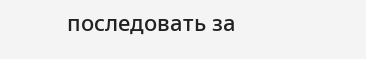последовать за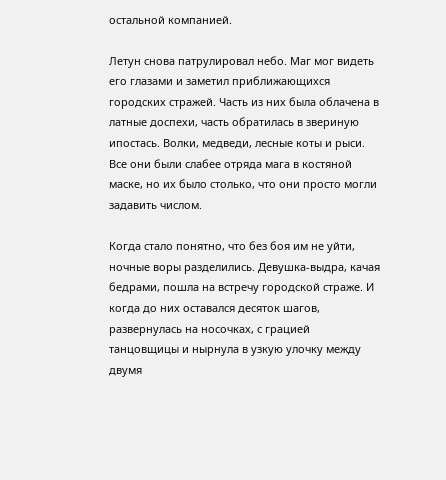остальной компанией.

Летун снова патрулировал небо. Маг мог видеть его глазами и заметил приближающихся городских стражей. Часть из них была облачена в латные доспехи, часть обратилась в звериную ипостась. Волки, медведи, лесные коты и рыси. Все они были слабее отряда мага в костяной маске, но их было столько, что они просто могли задавить числом.

Когда стало понятно, что без боя им не уйти, ночные воры разделились. Девушка-выдра, качая бедрами, пошла на встречу городской страже. И когда до них оставался десяток шагов, развернулась на носочках, с грацией танцовщицы и нырнула в узкую улочку между двумя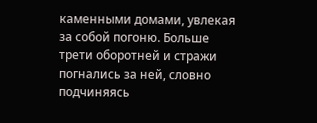каменными домами, увлекая за собой погоню. Больше трети оборотней и стражи погнались за ней, словно подчиняясь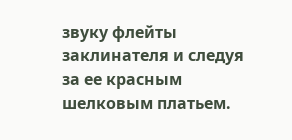звуку флейты заклинателя и следуя за ее красным шелковым платьем.